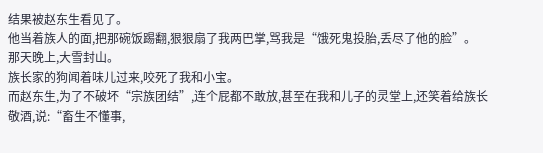结果被赵东生看见了。
他当着族人的面,把那碗饭踢翻,狠狠扇了我两巴掌,骂我是“饿死鬼投胎,丢尽了他的脸”。
那天晚上,大雪封山。
族长家的狗闻着味儿过来,咬死了我和小宝。
而赵东生,为了不破坏“宗族团结”,连个屁都不敢放,甚至在我和儿子的灵堂上,还笑着给族长敬酒,说:“畜生不懂事,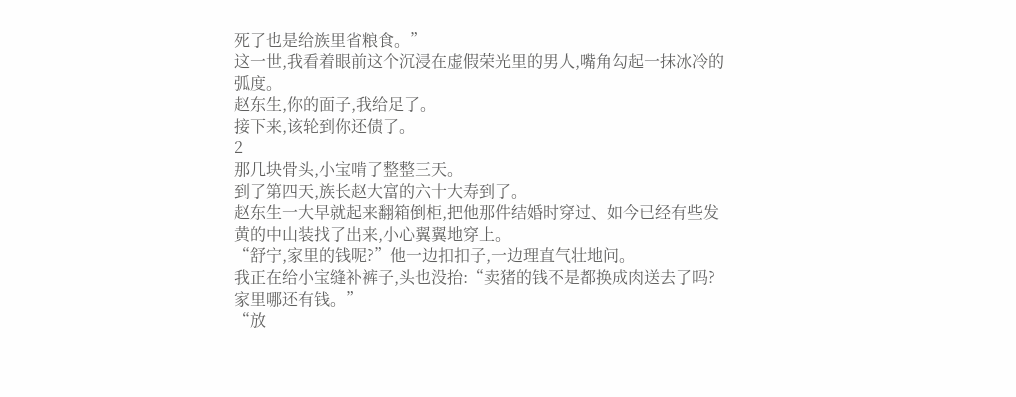死了也是给族里省粮食。”
这一世,我看着眼前这个沉浸在虚假荣光里的男人,嘴角勾起一抹冰冷的弧度。
赵东生,你的面子,我给足了。
接下来,该轮到你还债了。
2
那几块骨头,小宝啃了整整三天。
到了第四天,族长赵大富的六十大寿到了。
赵东生一大早就起来翻箱倒柜,把他那件结婚时穿过、如今已经有些发黄的中山装找了出来,小心翼翼地穿上。
“舒宁,家里的钱呢?”他一边扣扣子,一边理直气壮地问。
我正在给小宝缝补裤子,头也没抬:“卖猪的钱不是都换成肉送去了吗?家里哪还有钱。”
“放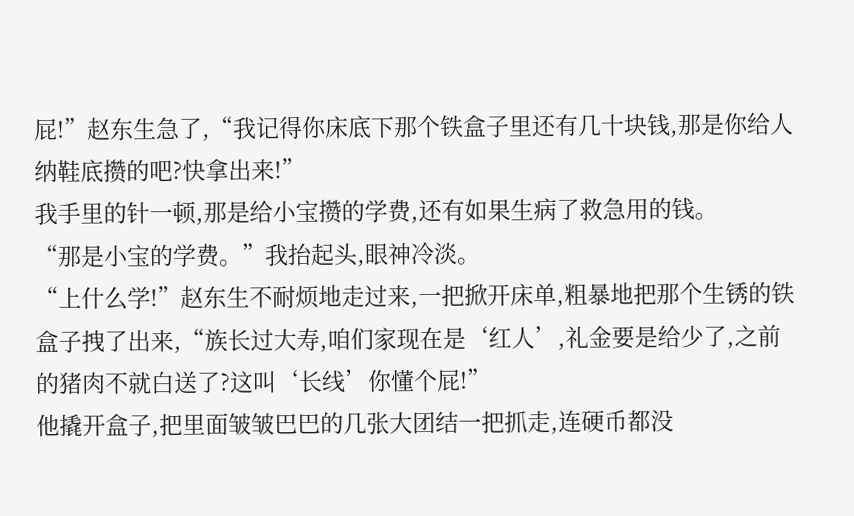屁!”赵东生急了,“我记得你床底下那个铁盒子里还有几十块钱,那是你给人纳鞋底攒的吧?快拿出来!”
我手里的针一顿,那是给小宝攒的学费,还有如果生病了救急用的钱。
“那是小宝的学费。”我抬起头,眼神冷淡。
“上什么学!”赵东生不耐烦地走过来,一把掀开床单,粗暴地把那个生锈的铁盒子拽了出来,“族长过大寿,咱们家现在是‘红人’,礼金要是给少了,之前的猪肉不就白送了?这叫‘长线’你懂个屁!”
他撬开盒子,把里面皱皱巴巴的几张大团结一把抓走,连硬币都没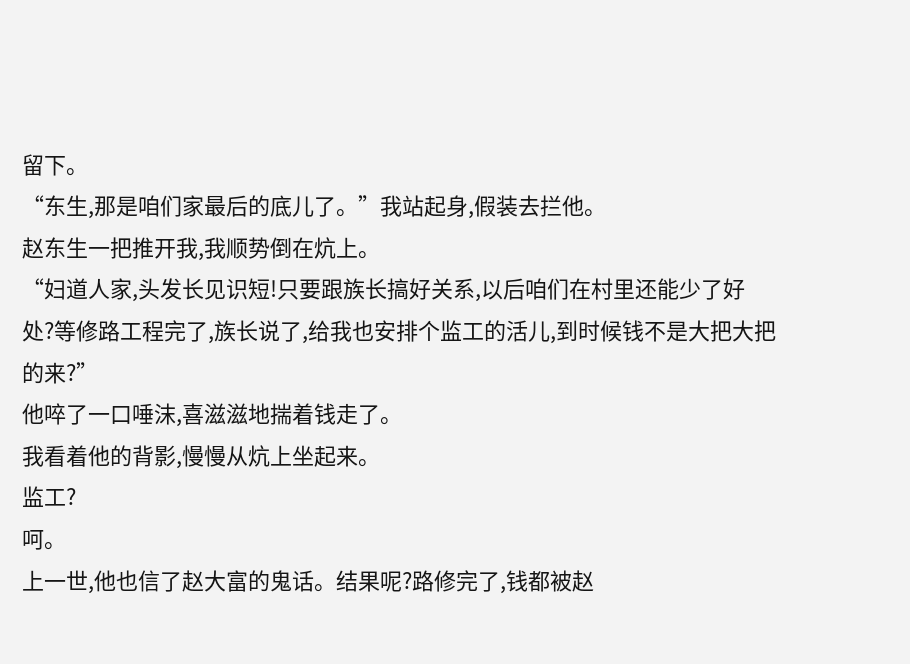留下。
“东生,那是咱们家最后的底儿了。”我站起身,假装去拦他。
赵东生一把推开我,我顺势倒在炕上。
“妇道人家,头发长见识短!只要跟族长搞好关系,以后咱们在村里还能少了好处?等修路工程完了,族长说了,给我也安排个监工的活儿,到时候钱不是大把大把的来?”
他啐了一口唾沫,喜滋滋地揣着钱走了。
我看着他的背影,慢慢从炕上坐起来。
监工?
呵。
上一世,他也信了赵大富的鬼话。结果呢?路修完了,钱都被赵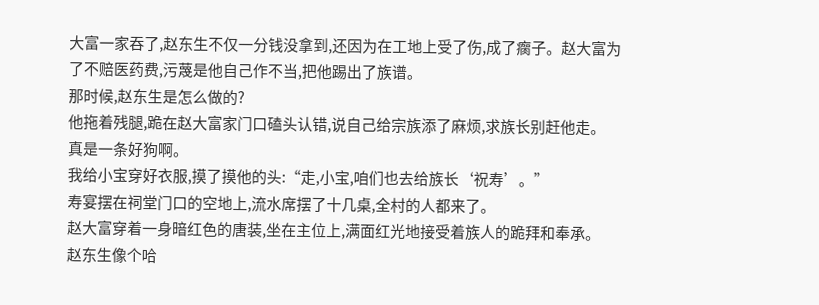大富一家吞了,赵东生不仅一分钱没拿到,还因为在工地上受了伤,成了瘸子。赵大富为了不赔医药费,污蔑是他自己作不当,把他踢出了族谱。
那时候,赵东生是怎么做的?
他拖着残腿,跪在赵大富家门口磕头认错,说自己给宗族添了麻烦,求族长别赶他走。
真是一条好狗啊。
我给小宝穿好衣服,摸了摸他的头:“走,小宝,咱们也去给族长‘祝寿’。”
寿宴摆在祠堂门口的空地上,流水席摆了十几桌,全村的人都来了。
赵大富穿着一身暗红色的唐装,坐在主位上,满面红光地接受着族人的跪拜和奉承。
赵东生像个哈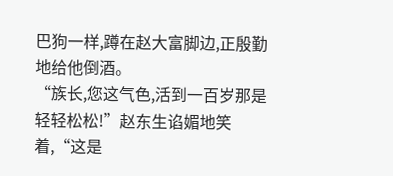巴狗一样,蹲在赵大富脚边,正殷勤地给他倒酒。
“族长,您这气色,活到一百岁那是轻轻松松!”赵东生谄媚地笑着,“这是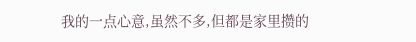我的一点心意,虽然不多,但都是家里攒的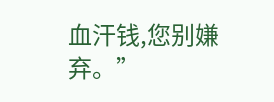血汗钱,您别嫌弃。”